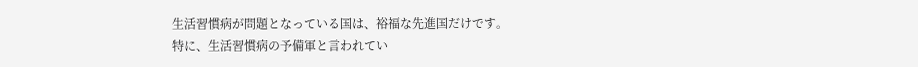生活習慣病が問題となっている国は、裕福な先進国だけです。
特に、生活習慣病の予備軍と言われてい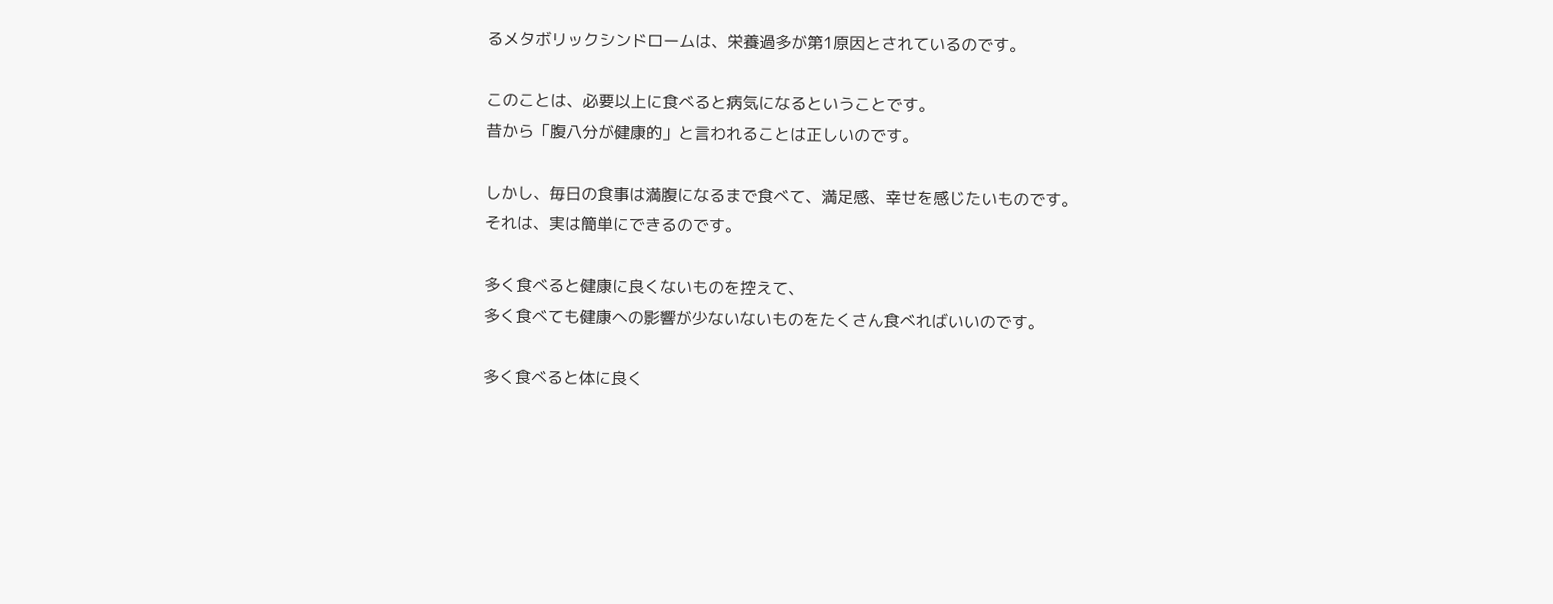るメタボリックシンドロームは、栄養過多が第1原因とされているのです。

このことは、必要以上に食べると病気になるということです。
昔から「腹八分が健康的」と言われることは正しいのです。

しかし、毎日の食事は満腹になるまで食べて、満足感、幸せを感じたいものです。
それは、実は簡単にできるのです。

多く食べると健康に良くないものを控えて、
多く食べても健康への影響が少ないないものをたくさん食べればいいのです。

多く食べると体に良く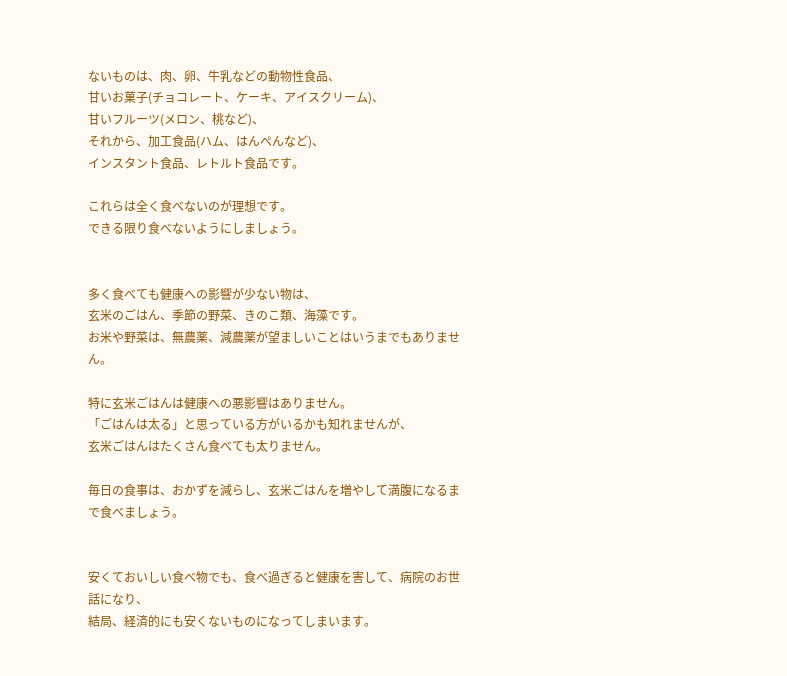ないものは、肉、卵、牛乳などの動物性食品、
甘いお菓子(チョコレート、ケーキ、アイスクリーム)、
甘いフルーツ(メロン、桃など)、
それから、加工食品(ハム、はんぺんなど)、
インスタント食品、レトルト食品です。

これらは全く食べないのが理想です。
できる限り食べないようにしましょう。


多く食べても健康への影響が少ない物は、
玄米のごはん、季節の野菜、きのこ類、海藻です。
お米や野菜は、無農薬、減農薬が望ましいことはいうまでもありません。

特に玄米ごはんは健康への悪影響はありません。
「ごはんは太る」と思っている方がいるかも知れませんが、
玄米ごはんはたくさん食べても太りません。

毎日の食事は、おかずを減らし、玄米ごはんを増やして満腹になるまで食べましょう。


安くておいしい食べ物でも、食べ過ぎると健康を害して、病院のお世話になり、
結局、経済的にも安くないものになってしまいます。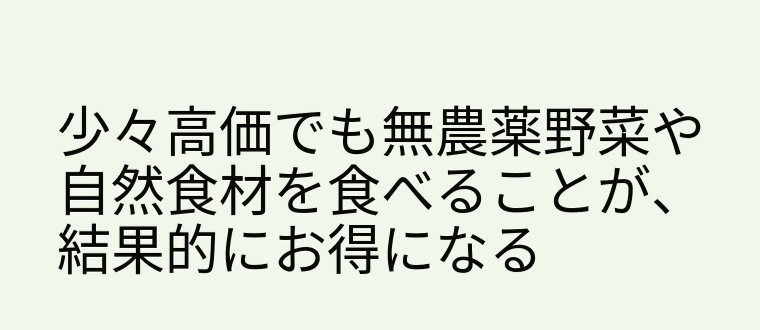少々高価でも無農薬野菜や自然食材を食べることが、結果的にお得になる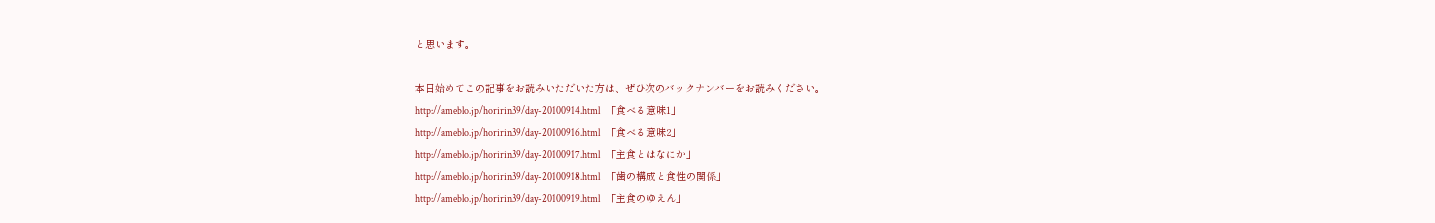と思います。

本日始めてこの記事をお読みいただいた方は、ぜひ次のバックナンバーをお読みください。
http://ameblo.jp/horirin39/day-20100914.html   「食べる意味1」
http://ameblo.jp/horirin39/day-20100916.html   「食べる意味2」
http://ameblo.jp/horirin39/day-20100917.html   「主食とはなにか」
http://ameblo.jp/horirin39/day-20100918.html   「歯の構成と食性の関係」
http://ameblo.jp/horirin39/day-20100919.html   「主食のゆえん」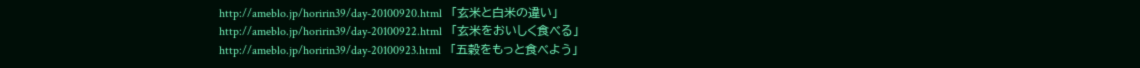http://ameblo.jp/horirin39/day-20100920.html   「玄米と白米の違い」
http://ameblo.jp/horirin39/day-20100922.html   「玄米をおいしく食べる」
http://ameblo.jp/horirin39/day-20100923.html   「五穀をもっと食べよう」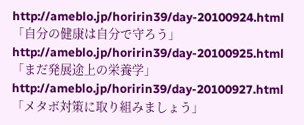http://ameblo.jp/horirin39/day-20100924.html   「自分の健康は自分で守ろう」
http://ameblo.jp/horirin39/day-20100925.html 「まだ発展途上の栄養学」
http://ameblo.jp/horirin39/day-20100927.html   「メタボ対策に取り組みましょう」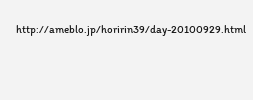http://ameblo.jp/horirin39/day-20100929.html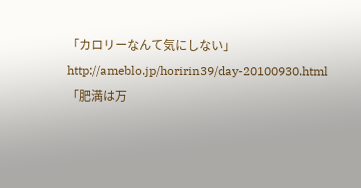「カロリーなんて気にしない」
http://ameblo.jp/horirin39/day-20100930.html  「肥満は万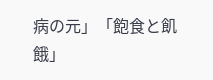病の元」「飽食と飢餓」